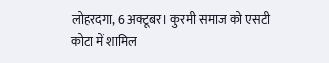लोहरदगा, 6 अक्टूबर। कुरमी समाज को एसटी कोटा में शामिल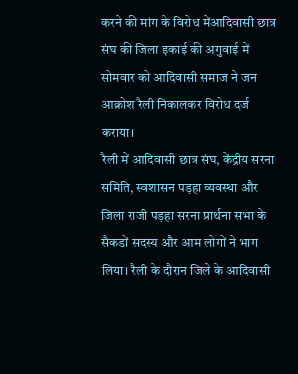करने की मांग के विरोध मेंआदिवासी छात्र संघ की जिला इकाई की अगुवाई में सोमवार को आदिवासी समाज ने जन आक्रोश रैली निकालकर विरोध दर्ज कराया।
रैली में आदिवासी छात्र संघ, केंद्रीय सरना समिति, स्वशासन पड़हा व्यवस्था और जिला राजी पड़हा सरना प्रार्थना सभा के सैकडों सदस्य और आम लोगों ने भाग लिया। रैली के दौरान जिले के आदिवासी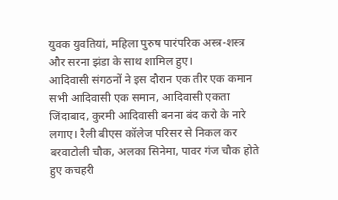युवक युवतियां, महिला पुरुष पारंपरिक अस्त्र-शस्त्र और सरना झंडा के साथ शामिल हुए।
आदिवासी संगठनों ने इस दौरान एक तीर एक कमान सभी आदिवासी एक समान, आदिवासी एकता जिंदाबाद, कुरमी आदिवासी बनना बंद करो के नारे लगाए। रैली बीएस कॉलेज परिसर से निकल कर बरवाटोली चौक, अलका सिनेमा, पावर गंज चौक होते हुए कचहरी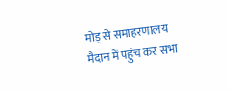मोड़ से समाहरणालय मैदान में पहुंच कर सभा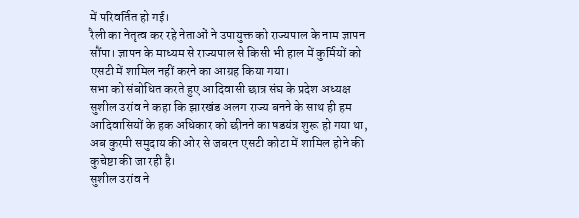में परिवर्तित हो गई।
रैली का नेतृत्व कर रहे नेताओं ने उपायुक्त को राज्यपाल के नाम ज्ञापन सौंपा। ज्ञापन के माध्यम से राज्यपाल से किसी भी हाल में कुर्मियों को एसटी में शामिल नहीं करने का आग्रह किया गया।
सभा को संबोधित करते हुए आदिवासी छात्र संघ के प्रदेश अध्यक्ष सुशील उरांव ने कहा कि झारखंड अलग राज्य बनने के साथ ही हम आदिवासियों के हक अधिकार को छीनने का षडयंत्र शुरू हो गया था, अब कुरमी समुदाय की ओर से जबरन एसटी कोटा में शामिल होने की कुचेष्टा की जा रही है।
सुशील उरांव ने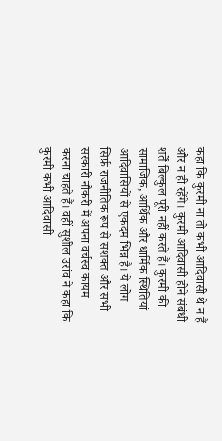कहा कि कुरमी ना तो कभी आदिवासी थे न हैं और न ही रहेंगे। कुरमी आदिवासी होने संबंधी शर्तें बिल्कुल पूरी नहीं करते हैं। कुरमी की सामाजिक, आर्थिक और धार्मिक स्थितियां आदिवासियों से एकदम भिन्न है। ये लोग सिर्फ़ राजनीतिक रूप से सशक्त और सभी सरकारी नौकरी में अपना वर्चस्व कायम करना चाहते हैं। वहीं सुशील उरांव ने कहा कि कुरमी कभी आदिवासी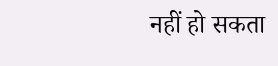नहीं हो सकता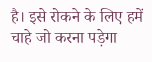है। इसे रोकने के लिए हमें चाहे जो करना पड़ेगा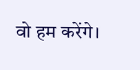वो हम करेंगे।